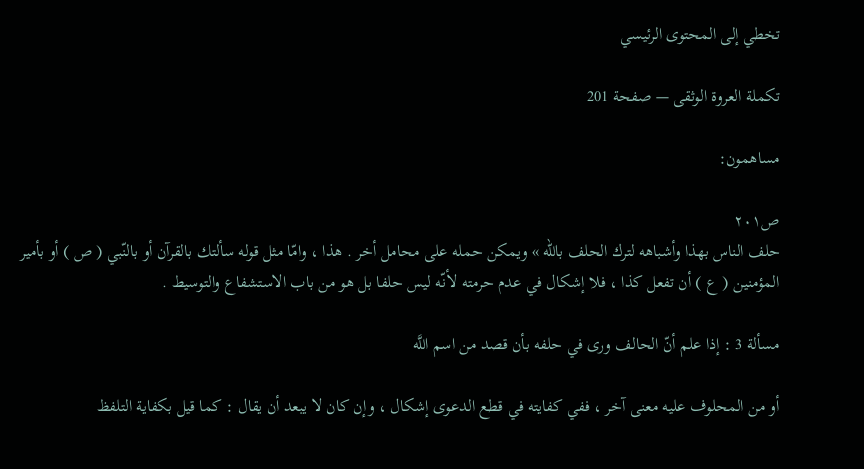تخطي إلى المحتوى الرئيسي

تكملة العروة الوثقى — صفحة 201

مساهمون:

ص٢٠١
حلف الناس بهذا وأشباهه لترك الحلف باللّه » ويمكن حمله على محامل أخر . هذا ، وامّا مثل قوله سألتك بالقرآن أو بالنّبي ( ص ) أو بأمير المؤمنين ( ع ) أن تفعل كذا ، فلا إشكال في عدم حرمته لأنّه ليس حلفا بل هو من باب الاستشفاع والتوسيط .

مسألة 3 : إذا علم أنّ الحالف ورى في حلفه بأن قصد من اسم اللَّه

أو من المحلوف عليه معنى آخر ، ففي كفايته في قطع الدعوى إشكال ، وإن كان لا يبعد أن يقال : كما قيل بكفاية التلفظ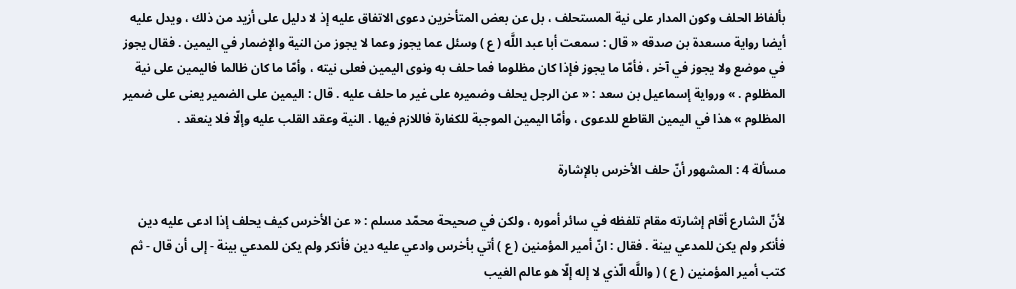بألفاظ الحلف وكون المدار على نية المستحلف ، بل عن بعض المتأخرين دعوى الاتفاق عليه إذ لا دليل على أزيد من ذلك ، ويدل عليه أيضا رواية مسعدة بن صدقه « قال : سمعت أبا عبد اللَّه ( ع ) وسئل عما يجوز وعما لا يجوز من النية والإضمار في اليمين . فقال يجوز في موضع ولا يجوز في آخر ، فأمّا ما يجوز فإذا كان مظلوما فما حلف به ونوى اليمين فعلى نيته ، وأمّا ما كان ظالما فاليمين على نية المظلوم . » ورواية إسماعيل بن سعد : « عن الرجل يحلف وضميره على غير ما حلف عليه . قال : اليمين على الضمير يعنى على ضمير المظلوم » هذا في اليمين القاطع للدعوى ، وأمّا اليمين الموجبة للكفارة فاللازم فيها . النية وعقد القلب عليه وإلّا فلا ينعقد .

مسألة 4 : المشهور أنّ حلف الأخرس بالإشارة

لأنّ الشارع أقام إشارته مقام تلفظه في سائر أموره ، ولكن في صحيحة محمّد مسلم : « عن الأخرس كيف يحلف إذا ادعى عليه دين فأنكر ولم يكن للمدعي بينة . فقال : انّ أمير المؤمنين ( ع ) أتي بأخرس وادعي عليه دين فأنكر ولم يكن للمدعي بينة - إلى أن قال - ثم كتب أمير المؤمنين ( ع ) ( واللَّه الّذي لا إله إلّا هو عالم الغيب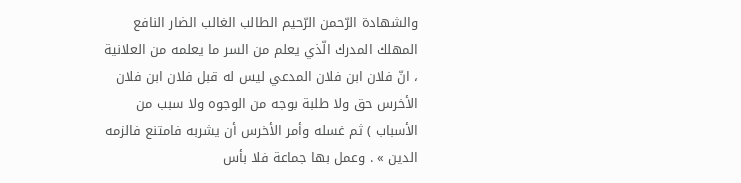والشهادة الرّحمن الرّحيم الطالب الغالب الضار النافع المهلك المدرك الّذي يعلم من السر ما يعلمه من العلانية ، انّ فلان ابن فلان المدعي ليس له قبل فلان ابن فلان الأخرس حق ولا طلبة بوجه من الوجوه ولا سبب من الأسباب ) ثم غسله وأمر الأخرس أن يشربه فامتنع فالزمه الدين » . وعمل بها جماعة فلا بأس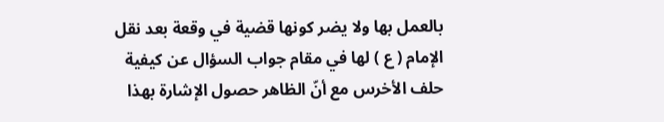بالعمل بها ولا يضر كونها قضية في وقعة بعد نقل الإمام ( ع ) لها في مقام جواب السؤال عن كيفية حلف الأخرس مع أنّ الظاهر حصول الإشارة بهذا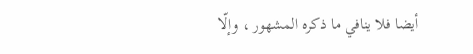أيضا فلا ينافي ما ذكره المشهور ، وإلّا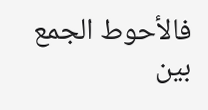فالأحوط الجمع بين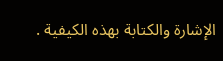الإشارة والكتابة بهذه الكيفية .